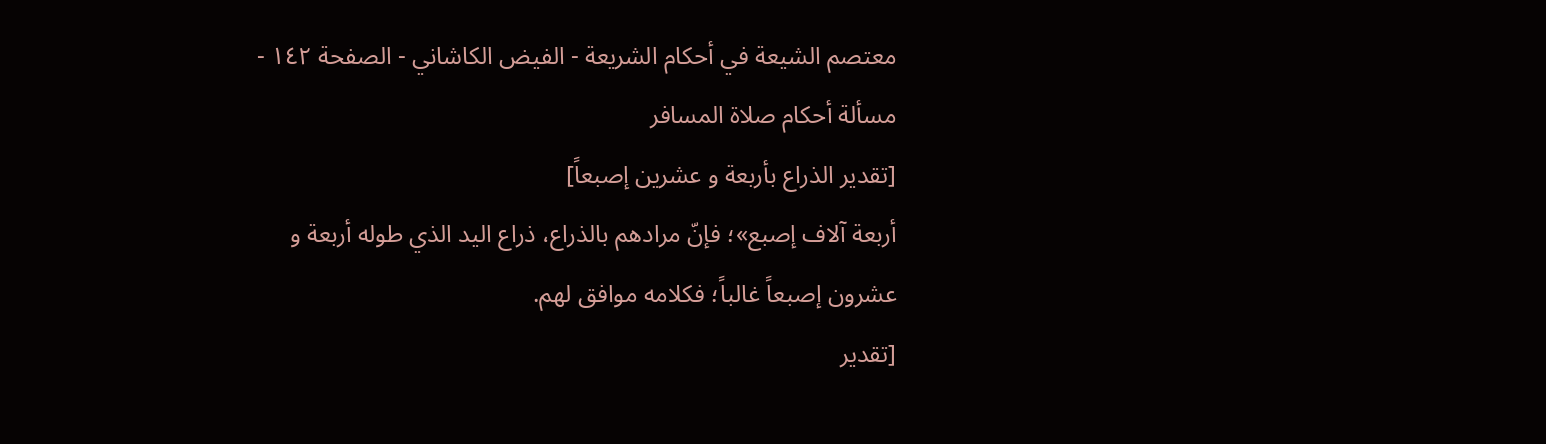معتصم الشيعة في أحكام الشريعة - الفيض الكاشاني - الصفحة ١٤٢ - مسألة أحكام صلاة المسافر
[تقدير الذراع بأربعة و عشرين إصبعاً]
أربعة آلاف إصبع»؛ فإنّ مرادهم بالذراع، ذراع اليد الذي طوله أربعة و عشرون إصبعاً غالباً؛ فكلامه موافق لهم.
[تقدير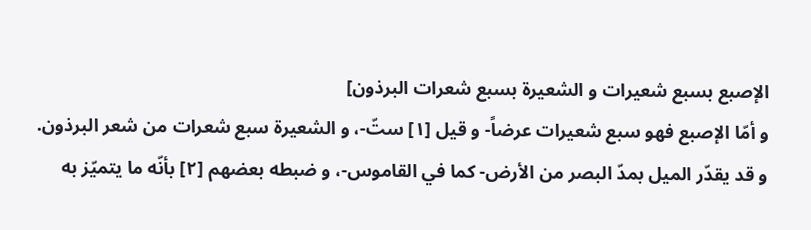الإصبع بسبع شعيرات و الشعيرة بسبع شعرات البرذون]
و أمّا الإصبع فهو سبع شعيرات عرضاً- و قيل [١] ستّ-، و الشعيرة سبع شعرات من شعر البرذون.
و قد يقدّر الميل بمدّ البصر من الأرض- كما في القاموس-، و ضبطه بعضهم [٢] بأنّه ما يتميّز به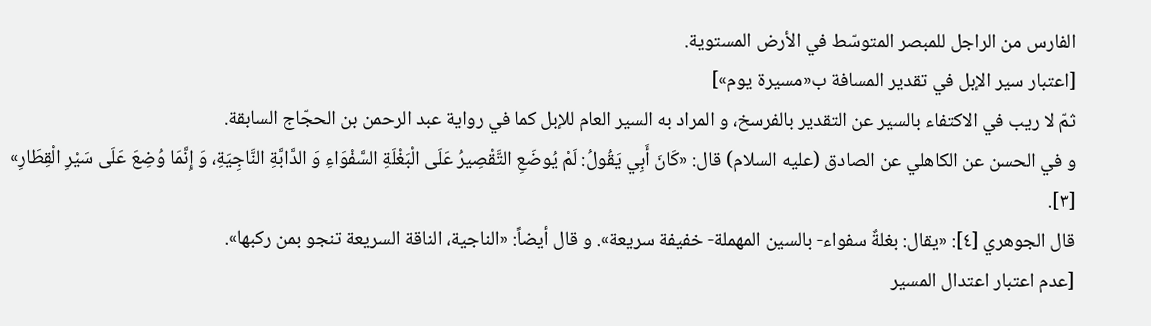الفارس من الراجل للمبصر المتوسّط في الأرض المستوية.
[اعتبار سير الإبل في تقدير المسافة ب«مسيرة يوم»]
ثمّ لا ريب في الاكتفاء بالسير عن التقدير بالفرسخ، و المراد به السير العام للإبل كما في رواية عبد الرحمن بن الحجّاج السابقة.
و في الحسن عن الكاهلي عن الصادق (عليه السلام) قال: «كَانَ أَبِي يَقُولُ: لَمْ يُوضَعِ التَّقْصِيرُ عَلَى الْبَغْلَةِ السَّفْوَاءِ وَ الدَّابَّةِ النَّاجِيَةِ، وَ إِنَّمَا وُضِعَ عَلَى سَيْرِ الْقِطَارِ» [٣].
قال الجوهري [٤]: «يقال: بغلةٌ سفواء- بالسين المهملة- خفيفة سريعة». و قال أيضاً: «الناجية، الناقة السريعة تنجو بمن ركبها».
[عدم اعتبار اعتدال المسير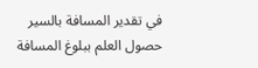في تقدير المسافة بالسير
حصول العلم ببلوغ المسافة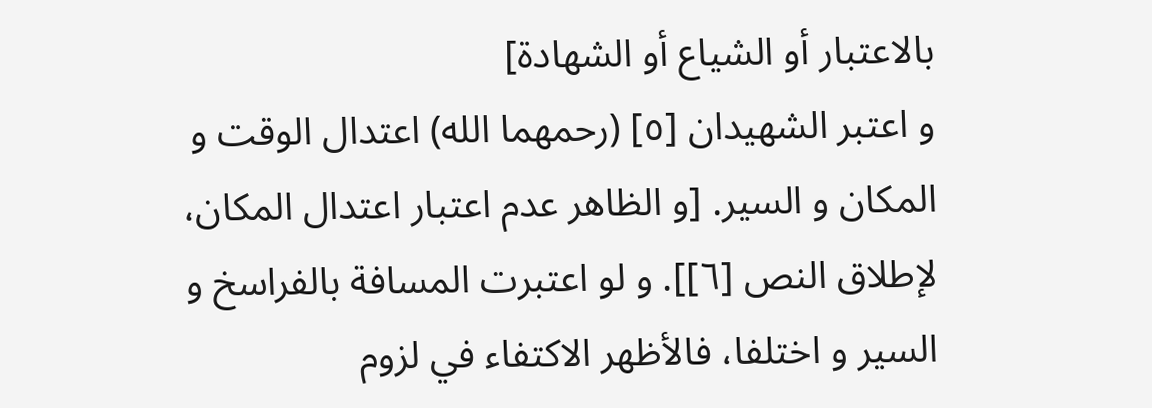بالاعتبار أو الشياع أو الشهادة]
و اعتبر الشهيدان [٥] (رحمهما الله) اعتدال الوقت و المكان و السير. [و الظاهر عدم اعتبار اعتدال المكان، لإطلاق النص [٦]]. و لو اعتبرت المسافة بالفراسخ و السير و اختلفا، فالأظهر الاكتفاء في لزوم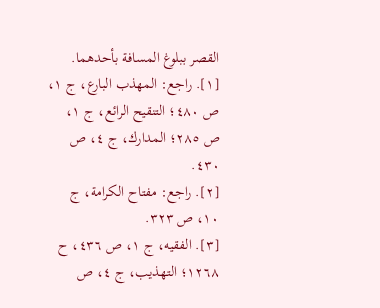القصر ببلوغ المسافة بأحدهما.
[١]. راجع: المهذب البارع، ج ١، ص ٤٨٠؛ التنقيح الرائع، ج ١، ص ٢٨٥؛ المدارك، ج ٤، ص ٤٣٠.
[٢]. راجع: مفتاح الكرامة، ج ١٠، ص ٣٢٣.
[٣]. الفقيه، ج ١، ص ٤٣٦، ح ١٢٦٨؛ التهذيب، ج ٤، ص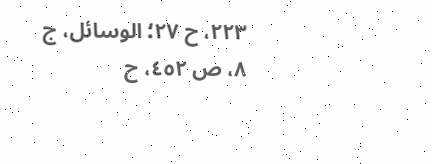٢٢٣، ح ٢٧؛ الوسائل، ج ٨، ص ٤٥٢، ح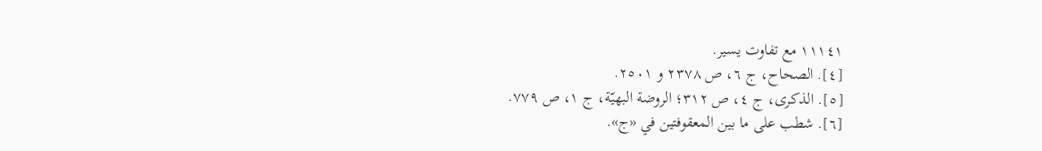١١١٤١ مع تفاوت يسير.
[٤]. الصحاح، ج ٦، ص ٢٣٧٨ و ٢٥٠١.
[٥]. الذكرى، ج ٤، ص ٣١٢؛ الروضة البهيّة، ج ١، ص ٧٧٩.
[٦]. شطب على ما بين المعقوفتين في «ج».